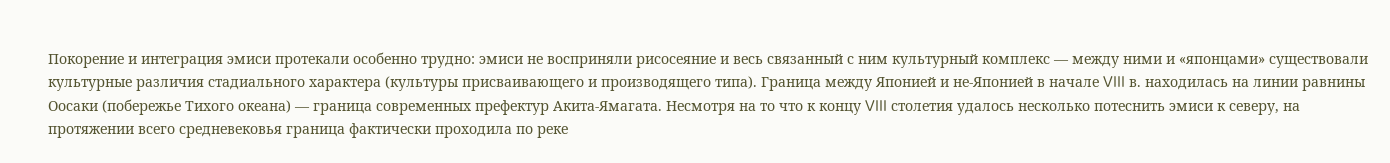Покорение и интеграция эмиси протекали особенно трудно: эмиси не восприняли рисосеяние и весь связанный с ним культурный комплекс — между ними и «японцами» существовали культурные различия стадиального характера (культуры присваивающего и производящего типа). Граница между Японией и не-Японией в начале VIII в. находилась на линии равнины Оосаки (побережье Тихого океана) — граница современных префектур Акита-Ямагата. Несмотря на то что к концу VIII столетия удалось несколько потеснить эмиси к северу, на протяжении всего средневековья граница фактически проходила по реке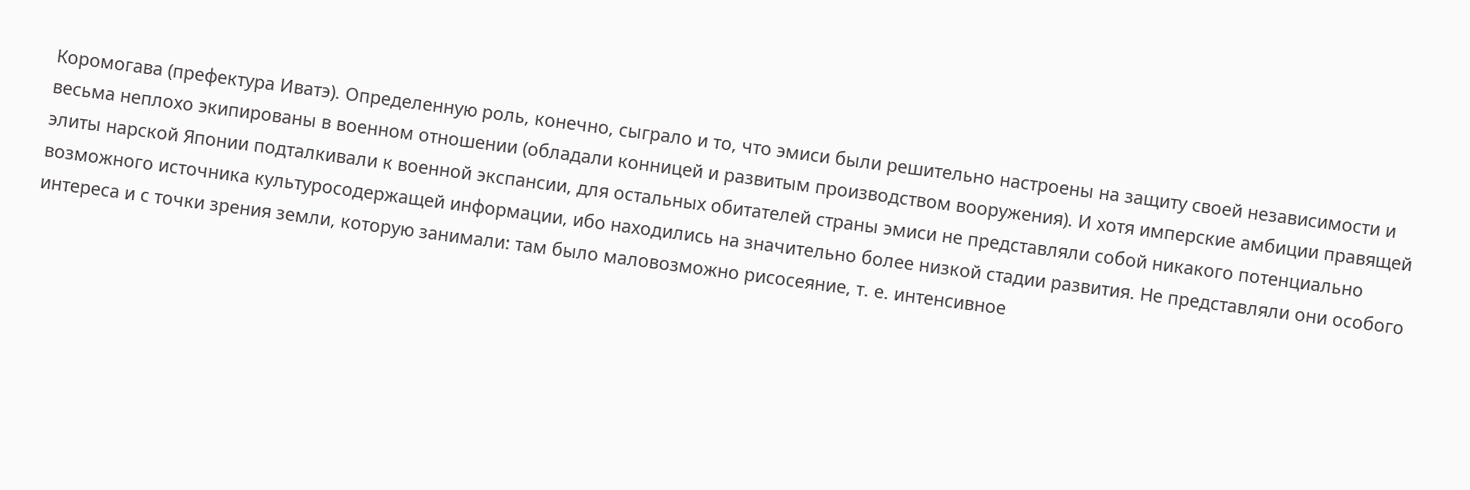Коромогава (префектура Иватэ). Определенную роль, конечно, сыграло и то, что эмиси были решительно настроены на защиту своей независимости и весьма неплохо экипированы в военном отношении (обладали конницей и развитым производством вооружения). И хотя имперские амбиции правящей элиты нарской Японии подталкивали к военной экспансии, для остальных обитателей страны эмиси не представляли собой никакого потенциально возможного источника культуросодержащей информации, ибо находились на значительно более низкой стадии развития. Не представляли они особого интереса и с точки зрения земли, которую занимали: там было маловозможно рисосеяние, т. е. интенсивное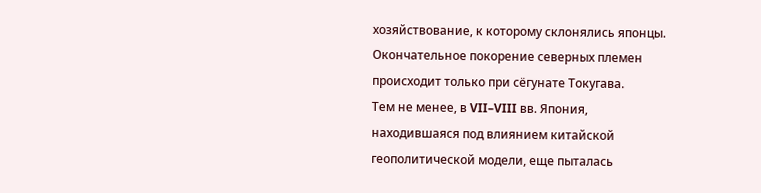хозяйствование, к которому склонялись японцы. Окончательное покорение северных племен происходит только при сёгунате Токугава.
Тем не менее, в VII–VIII вв. Япония, находившаяся под влиянием китайской геополитической модели, еще пыталась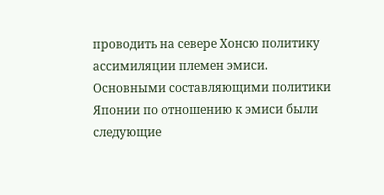проводить на севере Хонсю политику ассимиляции племен эмиси.
Основными составляющими политики Японии по отношению к эмиси были следующие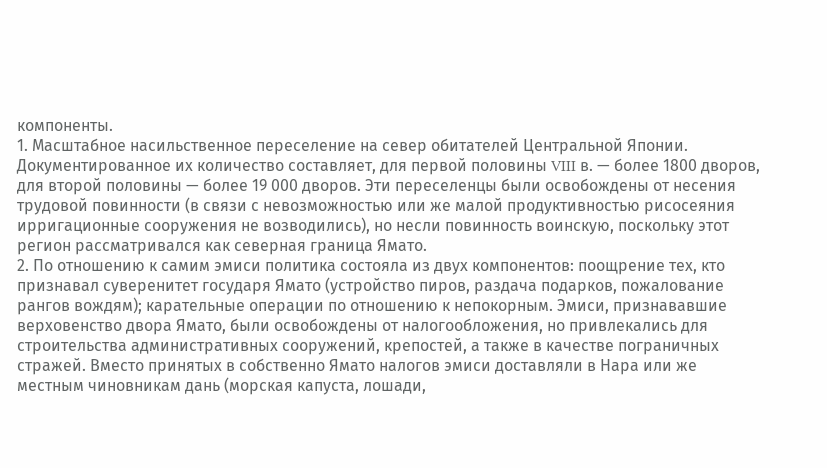компоненты.
1. Масштабное насильственное переселение на север обитателей Центральной Японии. Документированное их количество составляет, для первой половины VIII в. — более 1800 дворов, для второй половины — более 19 000 дворов. Эти переселенцы были освобождены от несения трудовой повинности (в связи с невозможностью или же малой продуктивностью рисосеяния ирригационные сооружения не возводились), но несли повинность воинскую, поскольку этот регион рассматривался как северная граница Ямато.
2. По отношению к самим эмиси политика состояла из двух компонентов: поощрение тех, кто признавал суверенитет государя Ямато (устройство пиров, раздача подарков, пожалование рангов вождям); карательные операции по отношению к непокорным. Эмиси, признававшие верховенство двора Ямато, были освобождены от налогообложения, но привлекались для строительства административных сооружений, крепостей, а также в качестве пограничных стражей. Вместо принятых в собственно Ямато налогов эмиси доставляли в Нара или же местным чиновникам дань (морская капуста, лошади,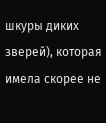шкуры диких зверей), которая имела скорее не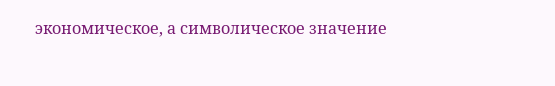экономическое, а символическое значение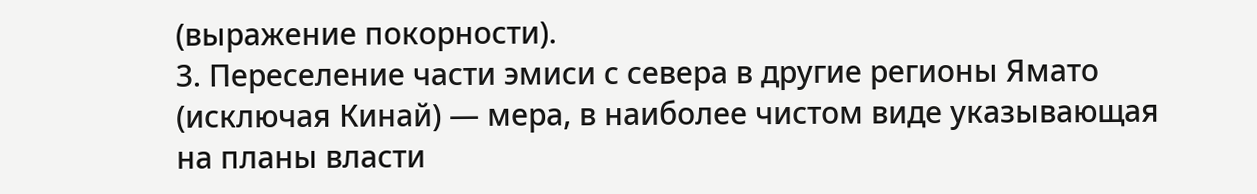(выражение покорности).
3. Переселение части эмиси с севера в другие регионы Ямато (исключая Кинай) — мера, в наиболее чистом виде указывающая на планы власти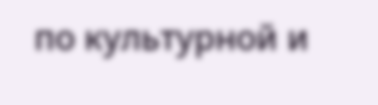по культурной и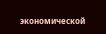экономической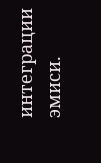интеграции эмиси.